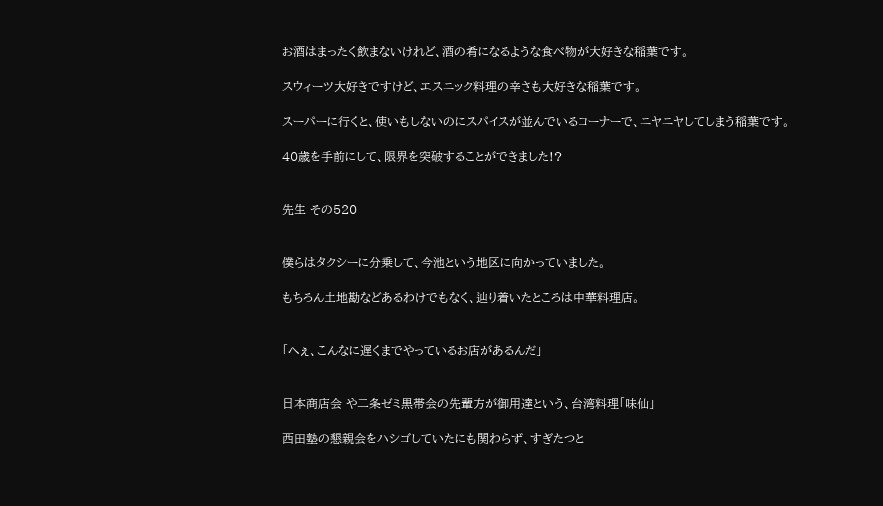お酒はまったく飲まないけれど、酒の肴になるような食べ物が大好きな稲葉です。

スウィーツ大好きですけど、エスニック料理の辛さも大好きな稲葉です。

スーパーに行くと、使いもしないのにスパイスが並んでいるコーナーで、ニヤニヤしてしまう稲葉です。

40歳を手前にして、限界を突破することができました!?


先生 その520


僕らはタクシーに分乗して、今池という地区に向かっていました。

もちろん土地勘などあるわけでもなく、辿り着いたところは中華料理店。


「へぇ、こんなに遅くまでやっているお店があるんだ」


日本商店会 や二条ゼミ黒帯会の先輩方が御用達という、台湾料理「味仙」

西田塾の懇親会をハシゴしていたにも関わらず、すぎたつと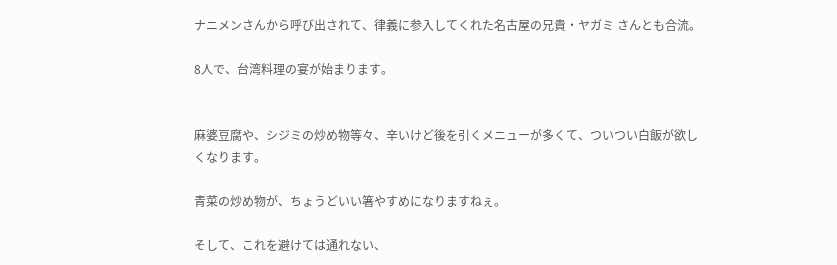ナニメンさんから呼び出されて、律義に参入してくれた名古屋の兄貴・ヤガミ さんとも合流。

8人で、台湾料理の宴が始まります。


麻婆豆腐や、シジミの炒め物等々、辛いけど後を引くメニューが多くて、ついつい白飯が欲しくなります。

青菜の炒め物が、ちょうどいい箸やすめになりますねぇ。

そして、これを避けては通れない、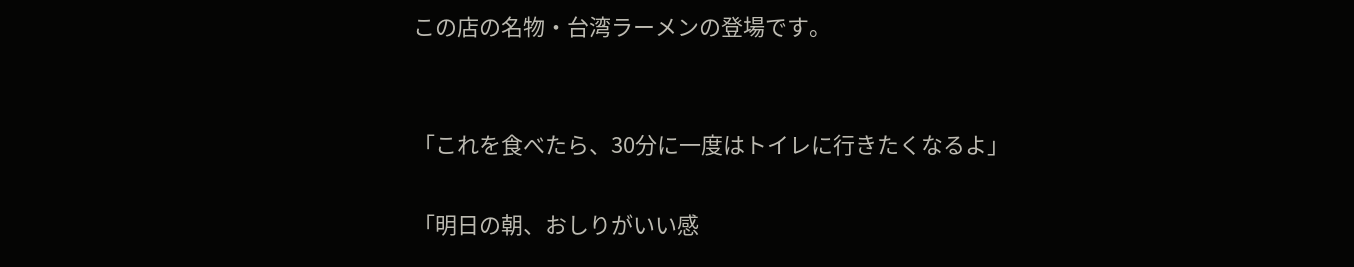この店の名物・台湾ラーメンの登場です。


「これを食べたら、30分に一度はトイレに行きたくなるよ」

「明日の朝、おしりがいい感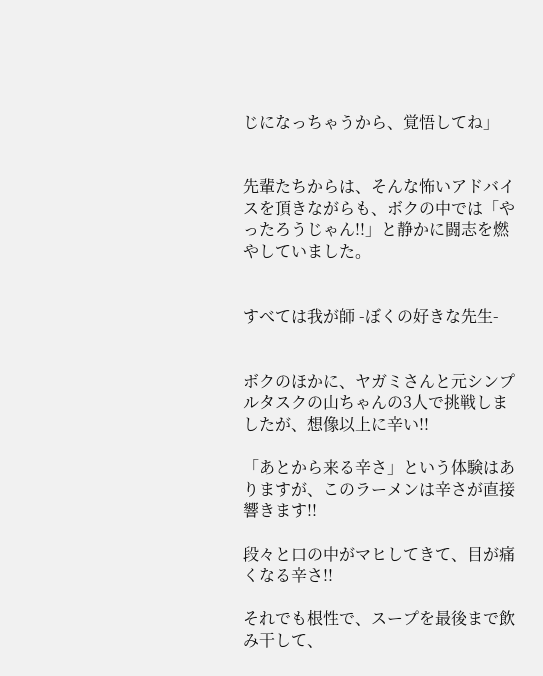じになっちゃうから、覚悟してね」


先輩たちからは、そんな怖いアドバイスを頂きながらも、ボクの中では「やったろうじゃん!!」と静かに闘志を燃やしていました。


すべては我が師 -ぼくの好きな先生-


ボクのほかに、ヤガミさんと元シンプルタスクの山ちゃんの3人で挑戦しましたが、想像以上に辛い!!

「あとから来る辛さ」という体験はありますが、このラーメンは辛さが直接響きます!!

段々と口の中がマヒしてきて、目が痛くなる辛さ!!

それでも根性で、スープを最後まで飲み干して、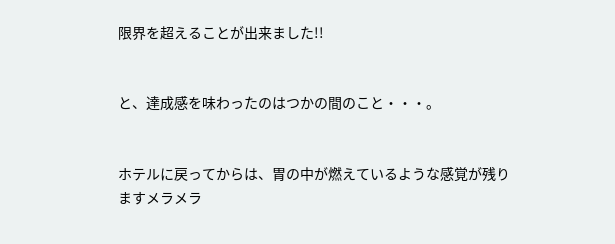限界を超えることが出来ました!!


と、達成感を味わったのはつかの間のこと・・・。


ホテルに戻ってからは、胃の中が燃えているような感覚が残りますメラメラ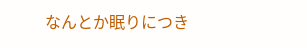なんとか眠りにつき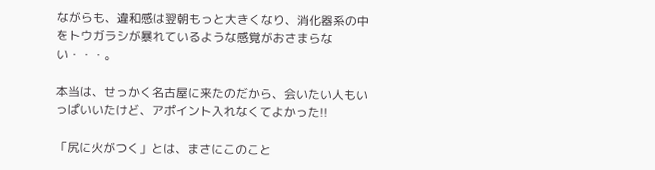ながらも、違和感は翌朝もっと大きくなり、消化器系の中をトウガラシが暴れているような感覚がおさまらない・・・。

本当は、せっかく名古屋に来たのだから、会いたい人もいっぱいいたけど、アポイント入れなくてよかった!!

「尻に火がつく」とは、まさにこのこと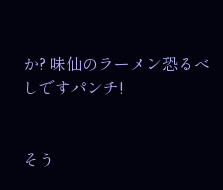か? 味仙のラーメン恐るべしですパンチ!


そう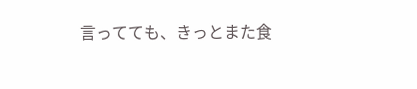言ってても、きっとまた食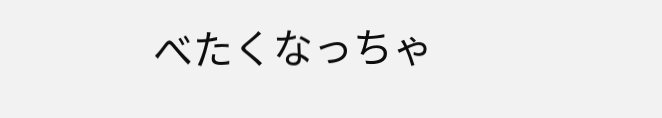べたくなっちゃ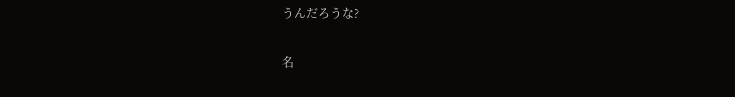うんだろうな?

名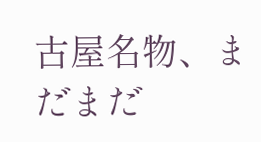古屋名物、まだまだ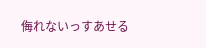侮れないっすあせる